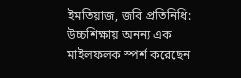ইমতিয়াজ, জবি প্রতিনিধি:
উচ্চশিক্ষায় অনন্য এক মাইলফলক স্পর্শ করেছেন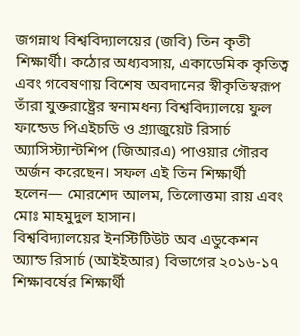জগন্নাথ বিশ্ববিদ্যালয়ের (জবি) তিন কৃতী শিক্ষার্থী। কঠোর অধ্যবসায়, একাডেমিক কৃতিত্ব এবং গবেষণায় বিশেষ অবদানের স্বীকৃতিস্বরূপ তাঁরা যুক্তরাষ্ট্রের স্বনামধন্য বিশ্ববিদ্যালয়ে ফুল ফান্ডেড পিএইচডি ও গ্র্যাজুয়েট রিসার্চ অ্যাসিস্ট্যান্টশিপ (জিআরএ) পাওয়ার গৌরব অর্জন করেছেন। সফল এই তিন শিক্ষার্থী হলেন— মোরশেদ আলম, তিলোত্তমা রায় এবং মোঃ মাহমুদুল হাসান।
বিশ্ববিদ্যালয়ের ইনস্টিটিউট অব এডুকেশন অ্যান্ড রিসার্চ (আইইআর) বিভাগের ২০১৬-১৭ শিক্ষাবর্ষের শিক্ষার্থী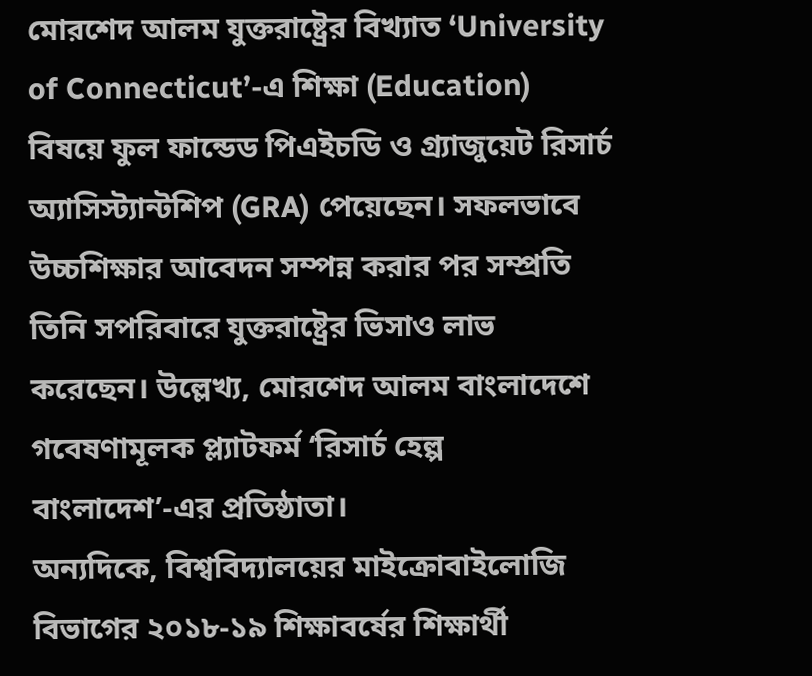মোরশেদ আলম যুক্তরাষ্ট্রের বিখ্যাত ‘University of Connecticut’-এ শিক্ষা (Education) বিষয়ে ফুল ফান্ডেড পিএইচডি ও গ্র্যাজুয়েট রিসার্চ অ্যাসিস্ট্যান্টশিপ (GRA) পেয়েছেন। সফলভাবে উচ্চশিক্ষার আবেদন সম্পন্ন করার পর সম্প্রতি তিনি সপরিবারে যুক্তরাষ্ট্রের ভিসাও লাভ করেছেন। উল্লেখ্য, মোরশেদ আলম বাংলাদেশে গবেষণামূলক প্ল্যাটফর্ম ‘রিসার্চ হেল্প বাংলাদেশ’-এর প্রতিষ্ঠাতা।
অন্যদিকে, বিশ্ববিদ্যালয়ের মাইক্রোবাইলোজি বিভাগের ২০১৮-১৯ শিক্ষাবর্ষের শিক্ষার্থী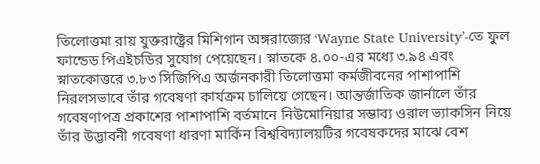তিলোত্তমা রায় যুক্তরাষ্ট্রের মিশিগান অঙ্গরাজ্যের ‘Wayne State University’-তে ফুল ফান্ডেড পিএইচডির সুযোগ পেয়েছেন। স্নাতকে ৪.০০-এর মধ্যে ৩.৯৪ এবং স্নাতকোত্তরে ৩.৮৩ সিজিপিএ অর্জনকারী তিলোত্তমা কর্মজীবনের পাশাপাশি নিরলসভাবে তাঁর গবেষণা কার্যক্রম চালিয়ে গেছেন। আন্তর্জাতিক জার্নালে তাঁর গবেষণাপত্র প্রকাশের পাশাপাশি বর্তমানে নিউমোনিয়ার সম্ভাব্য ওরাল ভ্যাকসিন নিয়ে তাঁর উদ্ভাবনী গবেষণা ধারণা মার্কিন বিশ্ববিদ্যালয়টির গবেষকদের মাঝে বেশ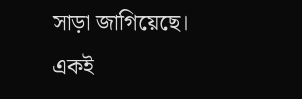সাড়া জাগিয়েছে।
একই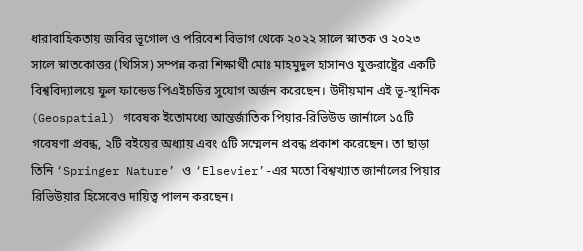ধারাবাহিকতায় জবির ভূগোল ও পরিবেশ বিভাগ থেকে ২০২২ সালে স্নাতক ও ২০২৩ সালে স্নাতকোত্তর (থিসিস) সম্পন্ন করা শিক্ষার্থী মোঃ মাহমুদুল হাসানও যুক্তরাষ্ট্রের একটি বিশ্ববিদ্যালয়ে ফুল ফান্ডেড পিএইচডির সুযোগ অর্জন করেছেন। উদীয়মান এই ভূ-স্থানিক (Geospatial) গবেষক ইতোমধ্যে আন্তর্জাতিক পিয়ার-রিভিউড জার্নালে ১৫টি গবেষণা প্রবন্ধ, ২টি বইয়ের অধ্যায় এবং ৫টি সম্মেলন প্রবন্ধ প্রকাশ করেছেন। তা ছাড়া তিনি ‘Springer Nature’ ও ‘Elsevier’-এর মতো বিশ্বখ্যাত জার্নালের পিয়ার রিভিউয়ার হিসেবেও দায়িত্ব পালন করছেন।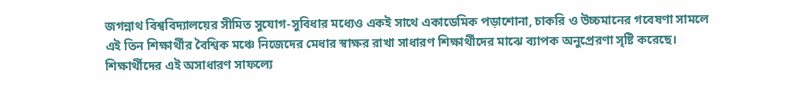জগন্নাথ বিশ্ববিদ্যালয়ের সীমিত সুযোগ-সুবিধার মধ্যেও একই সাথে একাডেমিক পড়াশোনা, চাকরি ও উচ্চমানের গবেষণা সামলে এই তিন শিক্ষার্থীর বৈশ্বিক মঞ্চে নিজেদের মেধার স্বাক্ষর রাখা সাধারণ শিক্ষার্থীদের মাঝে ব্যাপক অনুপ্রেরণা সৃষ্টি করেছে। শিক্ষার্থীদের এই অসাধারণ সাফল্যে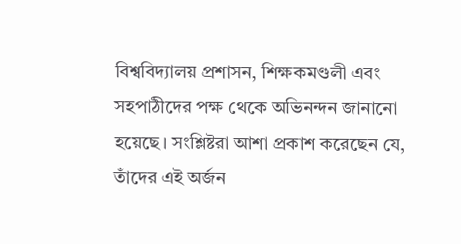বিশ্ববিদ্যালয় প্রশাসন, শিক্ষকমণ্ডলী এবং সহপাঠীদের পক্ষ থেকে অভিনন্দন জানানো হয়েছে। সংশ্লিষ্টরা আশা প্রকাশ করেছেন যে, তাঁদের এই অর্জন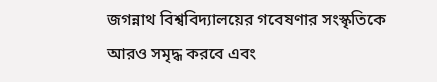জগন্নাথ বিশ্ববিদ্যালয়ের গবেষণার সংস্কৃতিকে আরও সমৃদ্ধ করবে এবং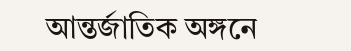আন্তর্জাতিক অঙ্গনে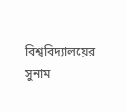বিশ্ববিদ্যালয়ের সুনাম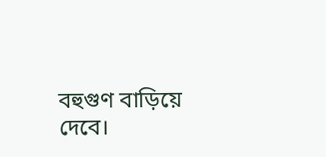বহুগুণ বাড়িয়ে দেবে।